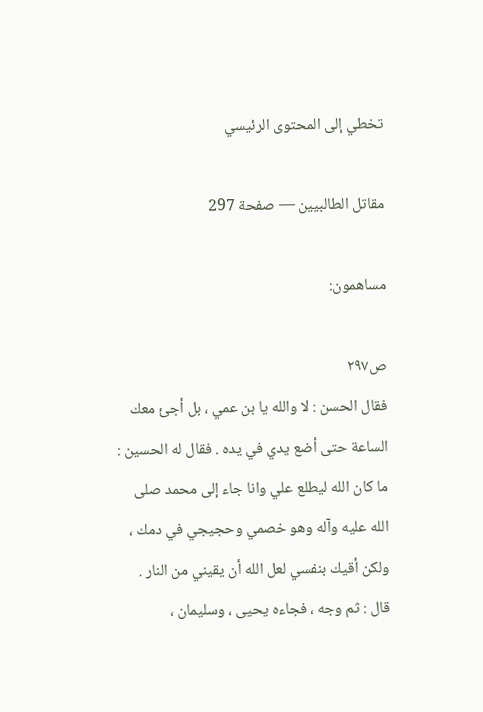تخطي إلى المحتوى الرئيسي

مقاتل الطالبيين — صفحة 297

مساهمون:

ص٢٩٧
فقال الحسن : لا والله يا بن عمي ، بل أجئ معك الساعة حتى أضع يدي في يده . فقال له الحسين : ما كان الله ليطلع علي وانا جاء إلى محمد صلى الله عليه وآله وهو خصمي وحجيجي في دمك ، ولكن أقيك بنفسي لعل الله أن يقيني من النار . قال : ثم وجه ، فجاءه يحيى ، وسليمان ،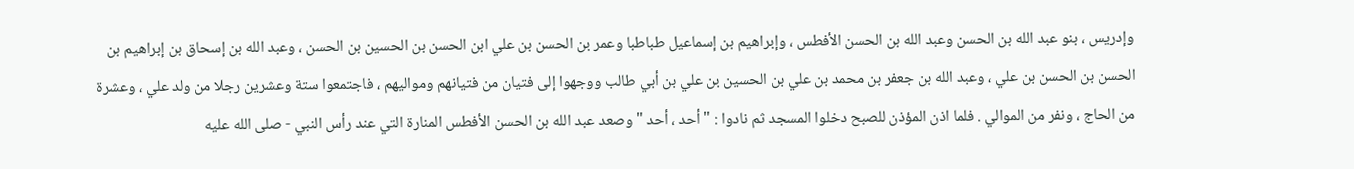وإدريس ، بنو عبد الله بن الحسن وعبد الله بن الحسن الأفطس ، وإبراهيم بن إسماعيل طباطبا وعمر بن الحسن بن علي ابن الحسن بن الحسين بن الحسن ، وعبد الله بن إسحاق بن إبراهيم بن الحسن بن الحسن بن علي ، وعبد الله بن جعفر بن محمد بن علي بن الحسين بن علي بن أبي طالب ووجهوا إلى فتيان من فتيانهم ومواليهم ، فاجتمعوا ستة وعشرين رجلا من ولد علي ، وعشرة من الحاج ، ونفر من الموالي . فلما اذن المؤذن للصبح دخلوا المسجد ثم نادوا : " أحد ، أحد " وصعد عبد الله بن الحسن الأفطس المنارة التي عند رأس النبي - صلى الله عليه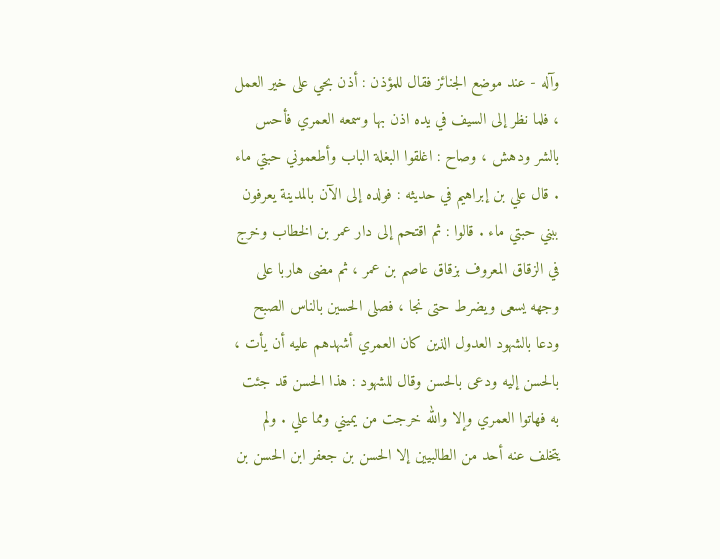وآله - عند موضع الجنائز فقال للمؤذن : أذن بحي على خير العمل ، فلما نظر إلى السيف في يده اذن بها وسمعه العمري فأحس بالشر ودهش ، وصاح : اغلقوا البغلة الباب وأطعموني حبتي ماء . قال علي بن إبراهيم في حديثه : فولده إلى الآن بالمدينة يعرفون ببني حبتي ماء . قالوا : ثم اقتحم إلى دار عمر بن الخطاب وخرج في الزقاق المعروف بزقاق عاصم بن عمر ، ثم مضى هاربا على وجهه يسعى ويضرط حتى نجا ، فصلى الحسين بالناس الصبح ودعا بالشهود العدول الذين كان العمري أشهدهم عليه أن يأت ، بالحسن إليه ودعى بالحسن وقال للشهود : هذا الحسن قد جئت به فهاتوا العمري وإلا والله خرجت من يميني ومما علي . ولم يتخلف عنه أحد من الطالبيين إلا الحسن بن جعفر ابن الحسن بن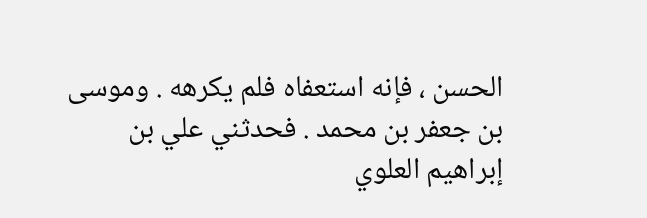الحسن ، فإنه استعفاه فلم يكرهه . وموسى بن جعفر بن محمد . فحدثني علي بن إبراهيم العلوي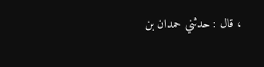، قال : حدثني حمدان بن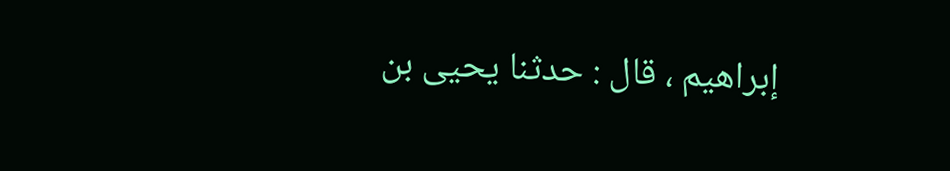إبراهيم ، قال : حدثنا يحيى بن